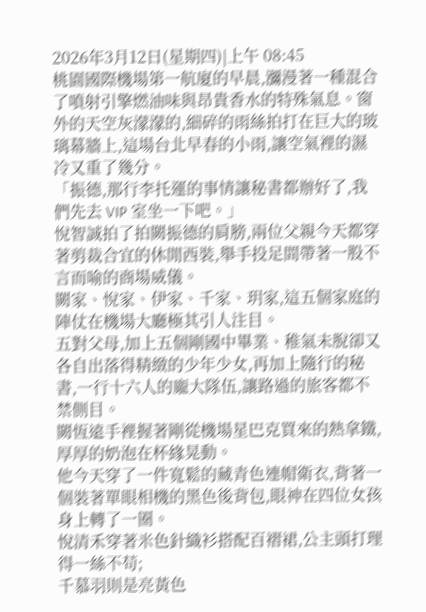2026年3月12日(星期四)|上午 08:45
桃園國際機場第一航廈的早晨,瀰漫著一種混合了噴射引擎燃油味與昂貴香水的特殊氣息。窗外的天空灰濛濛的,細碎的雨絲拍打在巨大的玻璃幕牆上,這場台北早春的小雨,讓空氣裡的濕冷又重了幾分。
「振德,那行李托運的事情讓秘書都辦好了,我們先去 VIP 室坐一下吧。」
悅智誠拍了拍闕振德的肩膀,兩位父親今天都穿著剪裁合宜的休閒西裝,舉手投足間帶著一股不言而喻的商場威儀。
闕家、悅家、伊家、千家、玥家,這五個家庭的陣仗在機場大廳極其引人注目。
五對父母,加上五個剛國中畢業、稚氣未脫卻又各自出落得精緻的少年少女,再加上隨行的秘書,一行十六人的龐大隊伍,讓路過的旅客都不禁側目。
闕恆遠手裡握著剛從機場星巴克買來的熱拿鐵,厚厚的奶泡在杯緣晃動。
他今天穿了一件寬鬆的藏青色連帽衛衣,背著一個裝著單眼相機的黑色後背包,眼神在四位女孩身上轉了一圈。
悅清禾穿著米色針織衫搭配百褶裙,公主頭打理得一絲不苟;
千慕羽則是亮黃色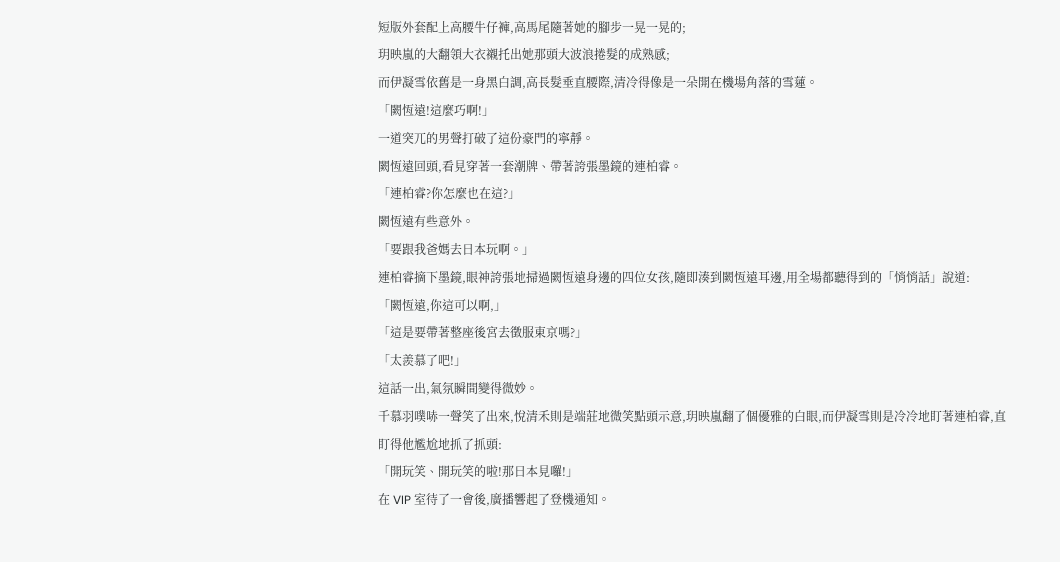短版外套配上高腰牛仔褲,高馬尾隨著她的腳步一晃一晃的;
玥映嵐的大翻領大衣襯托出她那頭大波浪捲髮的成熟感;
而伊凝雪依舊是一身黑白調,高長髮垂直腰際,清冷得像是一朵開在機場角落的雪蓮。
「闕恆遠!這麼巧啊!」
一道突兀的男聲打破了這份豪門的寧靜。
闕恆遠回頭,看見穿著一套潮牌、帶著誇張墨鏡的連柏睿。
「連柏睿?你怎麼也在這?」
闕恆遠有些意外。
「要跟我爸媽去日本玩啊。」
連柏睿摘下墨鏡,眼神誇張地掃過闕恆遠身邊的四位女孩,隨即湊到闕恆遠耳邊,用全場都聽得到的「悄悄話」說道:
「闕恆遠,你這可以啊,」
「這是要帶著整座後宮去徵服東京嗎?」
「太羨慕了吧!」
這話一出,氣氛瞬間變得微妙。
千慕羽噗哧一聲笑了出來,悅清禾則是端莊地微笑點頭示意,玥映嵐翻了個優雅的白眼,而伊凝雪則是冷冷地盯著連柏睿,直盯得他尷尬地抓了抓頭:
「開玩笑、開玩笑的啦!那日本見囉!」
在 VIP 室待了一會後,廣播響起了登機通知。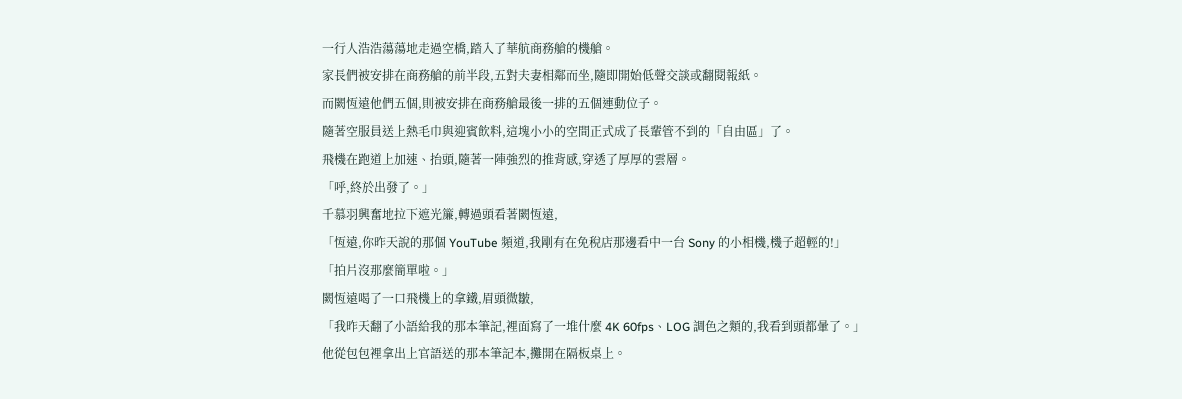一行人浩浩蕩蕩地走過空橋,踏入了華航商務艙的機艙。
家長們被安排在商務艙的前半段,五對夫妻相鄰而坐,隨即開始低聲交談或翻閱報紙。
而闕恆遠他們五個,則被安排在商務艙最後一排的五個連動位子。
隨著空服員送上熱毛巾與迎賓飲料,這塊小小的空間正式成了長輩管不到的「自由區」了。
飛機在跑道上加速、抬頭,隨著一陣強烈的推背感,穿透了厚厚的雲層。
「呼,終於出發了。」
千慕羽興奮地拉下遮光簾,轉過頭看著闕恆遠,
「恆遠,你昨天說的那個 YouTube 頻道,我剛有在免稅店那邊看中一台 Sony 的小相機,機子超輕的!」
「拍片沒那麼簡單啦。」
闕恆遠喝了一口飛機上的拿鐵,眉頭微皺,
「我昨天翻了小語給我的那本筆記,裡面寫了一堆什麼 4K 60fps、LOG 調色之類的,我看到頭都暈了。」
他從包包裡拿出上官語送的那本筆記本,攤開在隔板桌上。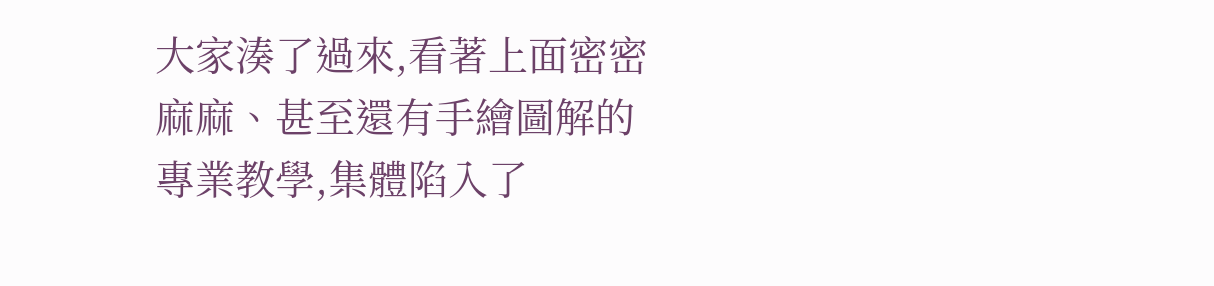大家湊了過來,看著上面密密麻麻、甚至還有手繪圖解的專業教學,集體陷入了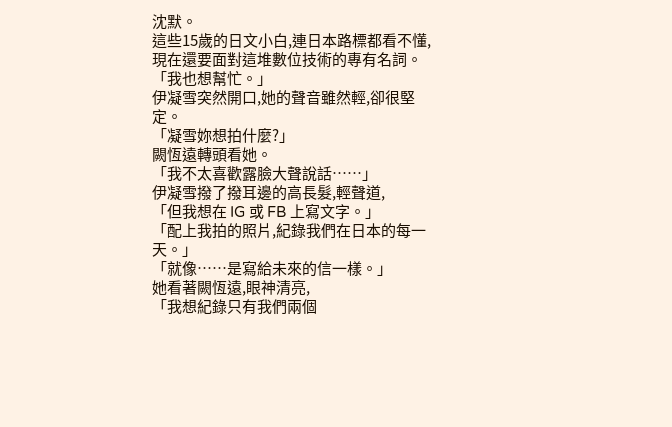沈默。
這些15歲的日文小白,連日本路標都看不懂,現在還要面對這堆數位技術的專有名詞。
「我也想幫忙。」
伊凝雪突然開口,她的聲音雖然輕,卻很堅定。
「凝雪妳想拍什麼?」
闕恆遠轉頭看她。
「我不太喜歡露臉大聲說話……」
伊凝雪撥了撥耳邊的高長髮,輕聲道,
「但我想在 IG 或 FB 上寫文字。」
「配上我拍的照片,紀錄我們在日本的每一天。」
「就像……是寫給未來的信一樣。」
她看著闕恆遠,眼神清亮,
「我想紀錄只有我們兩個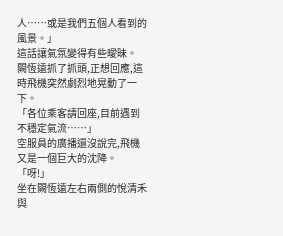人……或是我們五個人看到的風景。」
這話讓氣氛變得有些曖昧。
闕恆遠抓了抓頭,正想回應,這時飛機突然劇烈地晃動了一下。
「各位乘客請回座,目前遇到不穩定氣流……」
空服員的廣播還沒說完,飛機又是一個巨大的沈降。
「呀!」
坐在闕恆遠左右兩側的悅清禾與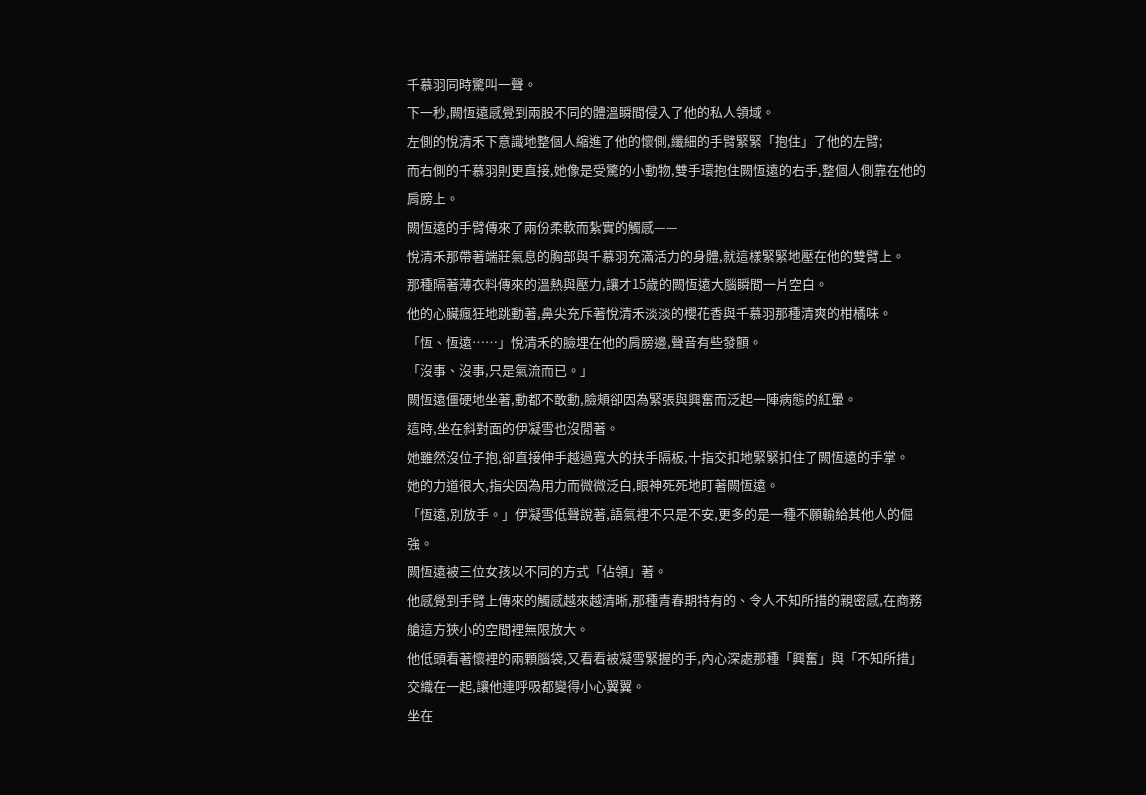千慕羽同時驚叫一聲。
下一秒,闕恆遠感覺到兩股不同的體溫瞬間侵入了他的私人領域。
左側的悅清禾下意識地整個人縮進了他的懷側,纖細的手臂緊緊「抱住」了他的左臂;
而右側的千慕羽則更直接,她像是受驚的小動物,雙手環抱住闕恆遠的右手,整個人側靠在他的肩膀上。
闕恆遠的手臂傳來了兩份柔軟而紮實的觸感——
悅清禾那帶著端莊氣息的胸部與千慕羽充滿活力的身體,就這樣緊緊地壓在他的雙臂上。
那種隔著薄衣料傳來的溫熱與壓力,讓才15歲的闕恆遠大腦瞬間一片空白。
他的心臟瘋狂地跳動著,鼻尖充斥著悅清禾淡淡的櫻花香與千慕羽那種清爽的柑橘味。
「恆、恆遠……」悅清禾的臉埋在他的肩膀邊,聲音有些發顫。
「沒事、沒事,只是氣流而已。」
闕恆遠僵硬地坐著,動都不敢動,臉頰卻因為緊張與興奮而泛起一陣病態的紅暈。
這時,坐在斜對面的伊凝雪也沒閒著。
她雖然沒位子抱,卻直接伸手越過寬大的扶手隔板,十指交扣地緊緊扣住了闕恆遠的手掌。
她的力道很大,指尖因為用力而微微泛白,眼神死死地盯著闕恆遠。
「恆遠,別放手。」伊凝雪低聲說著,語氣裡不只是不安,更多的是一種不願輸給其他人的倔強。
闕恆遠被三位女孩以不同的方式「佔領」著。
他感覺到手臂上傳來的觸感越來越清晰,那種青春期特有的、令人不知所措的親密感,在商務艙這方狹小的空間裡無限放大。
他低頭看著懷裡的兩顆腦袋,又看看被凝雪緊握的手,內心深處那種「興奮」與「不知所措」交織在一起,讓他連呼吸都變得小心翼翼。
坐在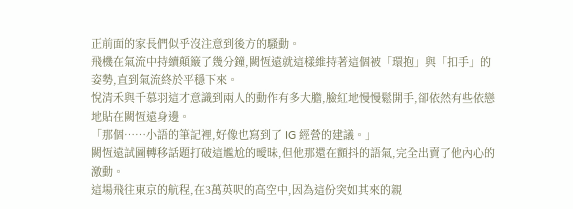正前面的家長們似乎沒注意到後方的騷動。
飛機在氣流中持續顛簸了幾分鐘,闕恆遠就這樣維持著這個被「環抱」與「扣手」的姿勢,直到氣流終於平穩下來。
悅清禾與千慕羽這才意識到兩人的動作有多大膽,臉紅地慢慢鬆開手,卻依然有些依戀地貼在闕恆遠身邊。
「那個……小語的筆記裡,好像也寫到了 IG 經營的建議。」
闕恆遠試圖轉移話題打破這尷尬的曖昧,但他那還在顫抖的語氣,完全出賣了他內心的激動。
這場飛往東京的航程,在3萬英呎的高空中,因為這份突如其來的親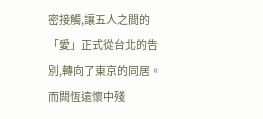密接觸,讓五人之間的「愛」正式從台北的告別,轉向了東京的同居。
而闕恆遠懷中殘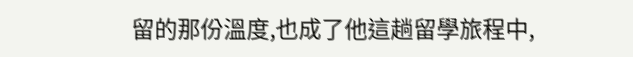留的那份溫度,也成了他這趟留學旅程中,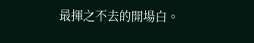最揮之不去的開場白。